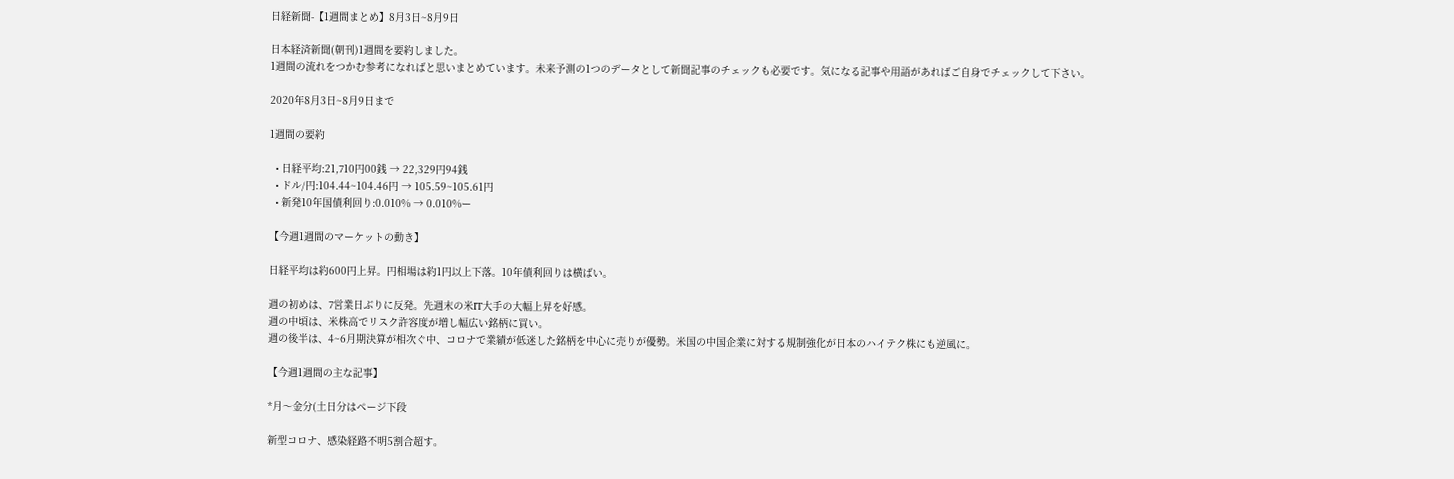日経新聞-【1週間まとめ】8月3日~8月9日

日本経済新聞(朝刊)1週間を要約しました。
1週間の流れをつかむ参考になればと思いまとめています。未来予測の1つのデータとして新聞記事のチェックも必要です。気になる記事や用語があればご自身でチェックして下さい。

2020年8月3日~8月9日まで

1週間の要約

  • 日経平均:21,710円00銭 → 22,329円94銭
  • ドル/円:104.44~104.46円 → 105.59~105.61円
  • 新発10年国債利回り:0.010% → 0.010%ー

【今週1週間のマーケットの動き】

日経平均は約600円上昇。円相場は約1円以上下落。10年債利回りは横ばい。

週の初めは、7営業日ぶりに反発。先週末の米IT大手の大幅上昇を好感。
週の中頃は、米株高でリスク許容度が増し幅広い銘柄に買い。
週の後半は、4~6月期決算が相次ぐ中、コロナで業績が低迷した銘柄を中心に売りが優勢。米国の中国企業に対する規制強化が日本のハイテク株にも逆風に。

【今週1週間の主な記事】

*月〜金分(土日分はページ下段

新型コロナ、感染経路不明5割合超す。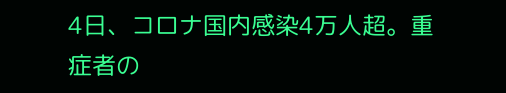4日、コロナ国内感染4万人超。重症者の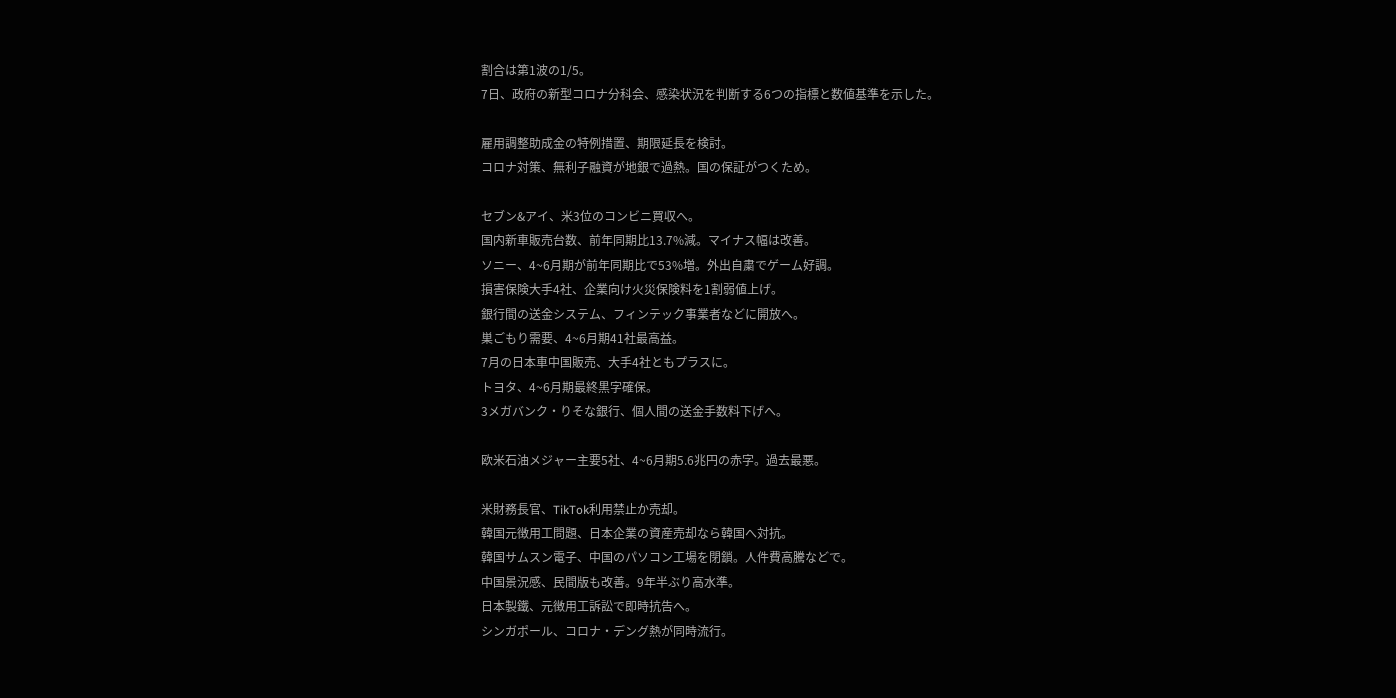割合は第1波の1/5。
7日、政府の新型コロナ分科会、感染状況を判断する6つの指標と数値基準を示した。

雇用調整助成金の特例措置、期限延長を検討。
コロナ対策、無利子融資が地銀で過熱。国の保証がつくため。

セブン&アイ、米3位のコンビニ買収へ。
国内新車販売台数、前年同期比13.7%減。マイナス幅は改善。
ソニー、4~6月期が前年同期比で53%増。外出自粛でゲーム好調。
損害保険大手4社、企業向け火災保険料を1割弱値上げ。
銀行間の送金システム、フィンテック事業者などに開放へ。
巣ごもり需要、4~6月期41社最高益。
7月の日本車中国販売、大手4社ともプラスに。
トヨタ、4~6月期最終黒字確保。
3メガバンク・りそな銀行、個人間の送金手数料下げへ。

欧米石油メジャー主要5社、4~6月期5.6兆円の赤字。過去最悪。

米財務長官、TikTok利用禁止か売却。
韓国元徴用工問題、日本企業の資産売却なら韓国へ対抗。
韓国サムスン電子、中国のパソコン工場を閉鎖。人件費高騰などで。
中国景況感、民間版も改善。9年半ぶり高水準。
日本製鐵、元徴用工訴訟で即時抗告へ。
シンガポール、コロナ・デング熱が同時流行。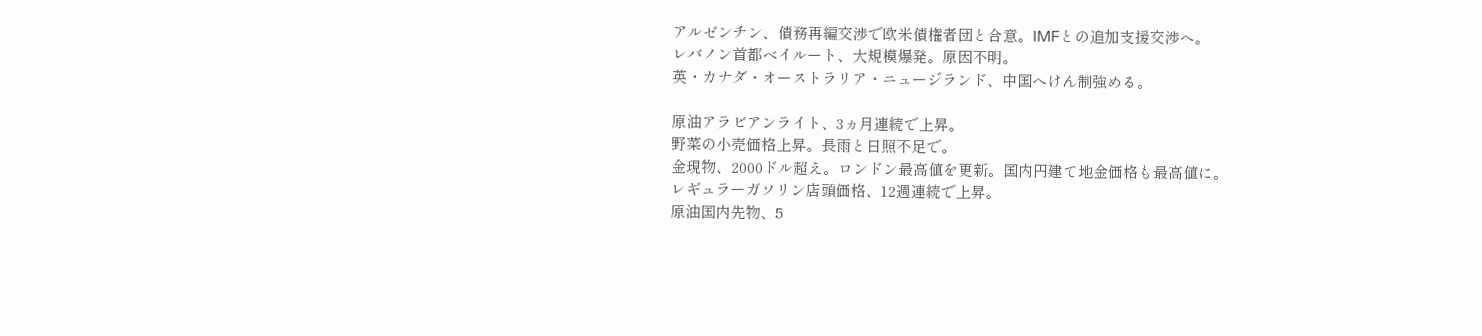アルゼンチン、債務再編交渉で欧米債権者団と合意。IMFとの追加支援交渉へ。
レバノン首都ベイルート、大規模爆発。原因不明。
英・カナダ・オーストラリア・ニュージランド、中国へけん制強める。

原油アラビアンライト、3ヵ月連続で上昇。
野菜の小売価格上昇。長雨と日照不足で。
金現物、2000ドル超え。ロンドン最高値を更新。国内円建て地金価格も最高値に。
レギュラーガソリン店頭価格、12週連続で上昇。
原油国内先物、5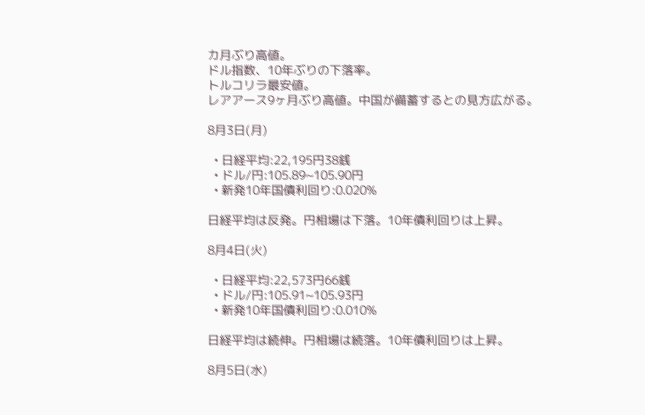カ月ぶり高値。
ドル指数、10年ぶりの下落率。
トルコリラ最安値。
レアアース9ヶ月ぶり高値。中国が備蓄するとの見方広がる。

8月3日(月)

  • 日経平均:22,195円38銭
  • ドル/円:105.89~105.90円
  • 新発10年国債利回り:0.020%

日経平均は反発。円相場は下落。10年債利回りは上昇。

8月4日(火)

  • 日経平均:22,573円66銭
  • ドル/円:105.91~105.93円
  • 新発10年国債利回り:0.010%

日経平均は続伸。円相場は続落。10年債利回りは上昇。

8月5日(水)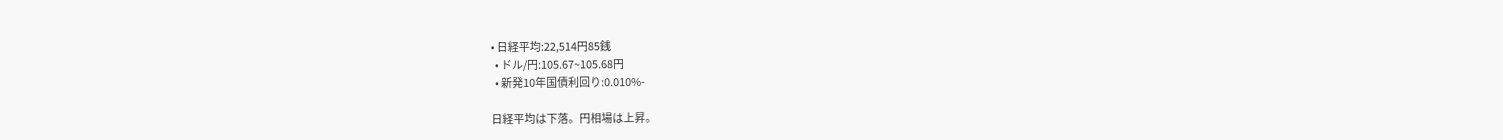• 日経平均:22,514円85銭
  • ドル/円:105.67~105.68円
  • 新発10年国債利回り:0.010%-

日経平均は下落。円相場は上昇。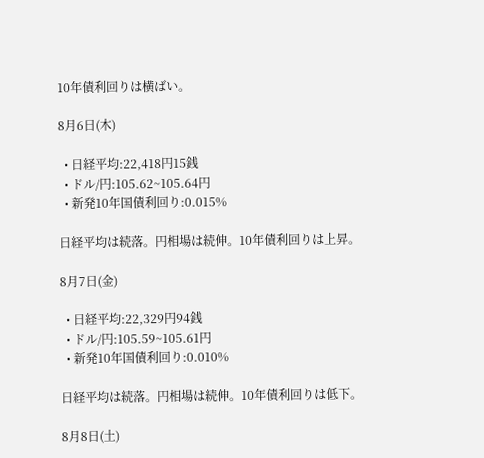10年債利回りは横ばい。

8月6日(木)

  • 日経平均:22,418円15銭
  • ドル/円:105.62~105.64円
  • 新発10年国債利回り:0.015%

日経平均は続落。円相場は続伸。10年債利回りは上昇。

8月7日(金)

  • 日経平均:22,329円94銭
  • ドル/円:105.59~105.61円
  • 新発10年国債利回り:0.010%

日経平均は続落。円相場は続伸。10年債利回りは低下。

8月8日(土)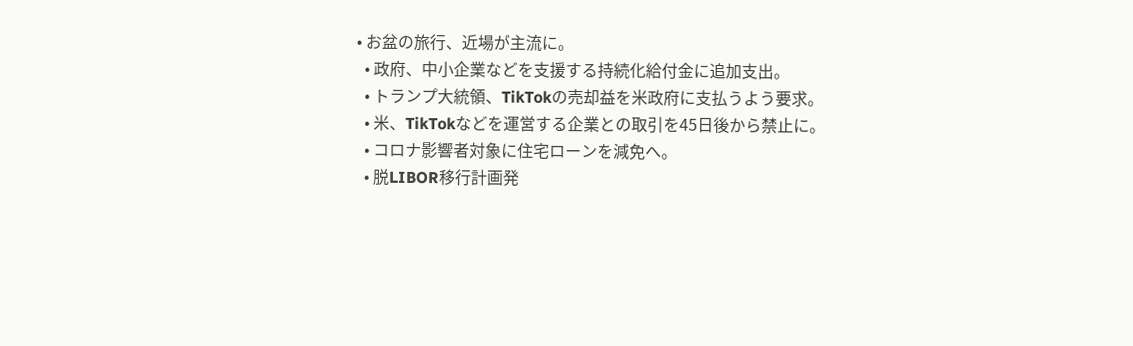• お盆の旅行、近場が主流に。
  • 政府、中小企業などを支援する持続化給付金に追加支出。
  • トランプ大統領、TikTokの売却益を米政府に支払うよう要求。
  • 米、TikTokなどを運営する企業との取引を45日後から禁止に。
  • コロナ影響者対象に住宅ローンを減免へ。
  • 脱LIBOR移行計画発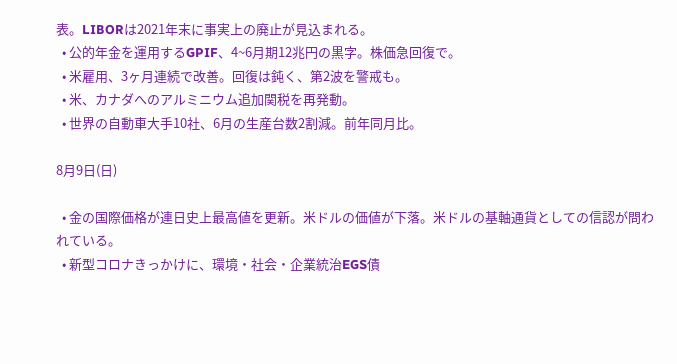表。LIBORは2021年末に事実上の廃止が見込まれる。
  • 公的年金を運用するGPIF、4~6月期12兆円の黒字。株価急回復で。
  • 米雇用、3ヶ月連続で改善。回復は鈍く、第2波を警戒も。
  • 米、カナダへのアルミニウム追加関税を再発動。
  • 世界の自動車大手10社、6月の生産台数2割減。前年同月比。

8月9日(日)

  • 金の国際価格が連日史上最高値を更新。米ドルの価値が下落。米ドルの基軸通貨としての信認が問われている。
  • 新型コロナきっかけに、環境・社会・企業統治EGS債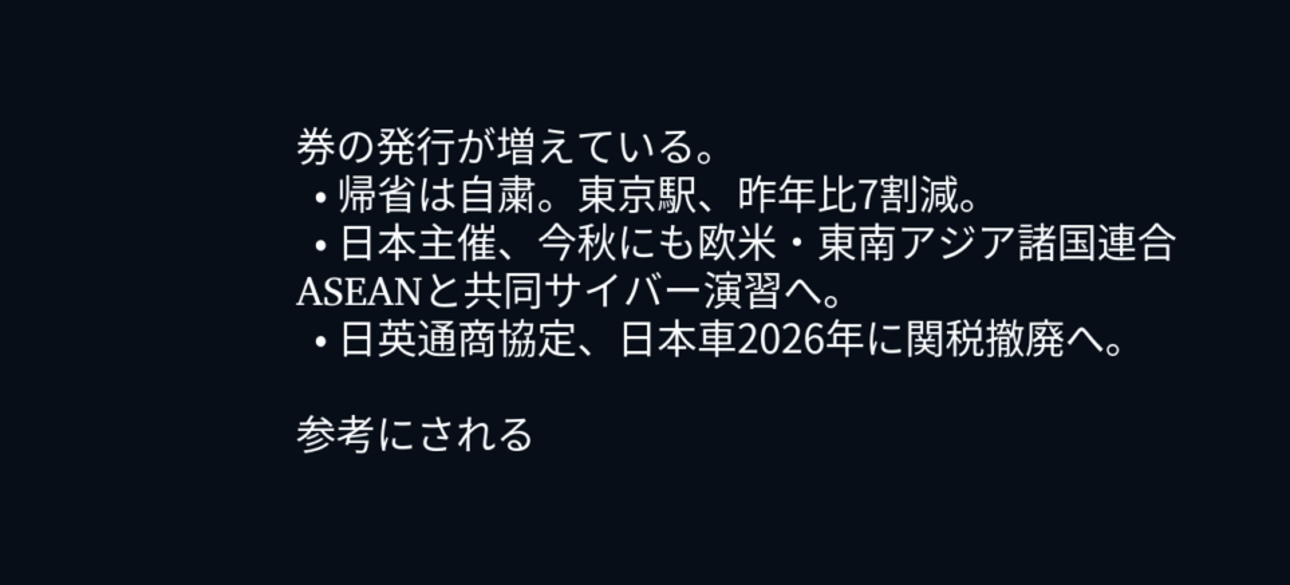券の発行が増えている。
  • 帰省は自粛。東京駅、昨年比7割減。
  • 日本主催、今秋にも欧米・東南アジア諸国連合ASEANと共同サイバー演習へ。
  • 日英通商協定、日本車2026年に関税撤廃へ。

参考にされる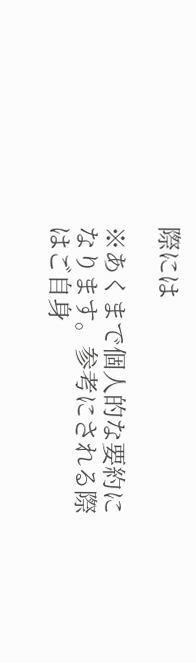際には

※あくまで個人的な要約になります。参考にされる際はご自身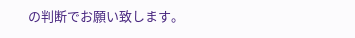の判断でお願い致します。